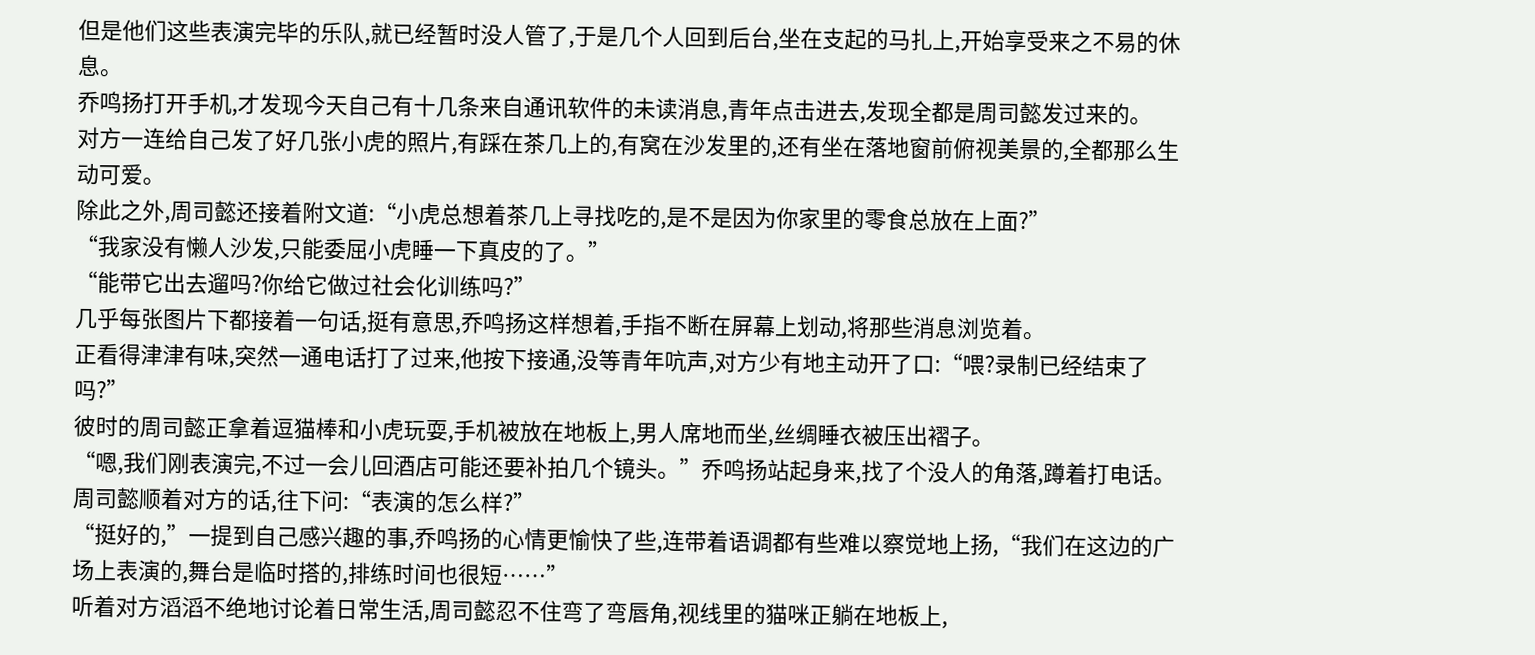但是他们这些表演完毕的乐队,就已经暂时没人管了,于是几个人回到后台,坐在支起的马扎上,开始享受来之不易的休息。
乔鸣扬打开手机,才发现今天自己有十几条来自通讯软件的未读消息,青年点击进去,发现全都是周司懿发过来的。
对方一连给自己发了好几张小虎的照片,有踩在茶几上的,有窝在沙发里的,还有坐在落地窗前俯视美景的,全都那么生动可爱。
除此之外,周司懿还接着附文道:“小虎总想着茶几上寻找吃的,是不是因为你家里的零食总放在上面?”
“我家没有懒人沙发,只能委屈小虎睡一下真皮的了。”
“能带它出去遛吗?你给它做过社会化训练吗?”
几乎每张图片下都接着一句话,挺有意思,乔鸣扬这样想着,手指不断在屏幕上划动,将那些消息浏览着。
正看得津津有味,突然一通电话打了过来,他按下接通,没等青年吭声,对方少有地主动开了口:“喂?录制已经结束了吗?”
彼时的周司懿正拿着逗猫棒和小虎玩耍,手机被放在地板上,男人席地而坐,丝绸睡衣被压出褶子。
“嗯,我们刚表演完,不过一会儿回酒店可能还要补拍几个镜头。”乔鸣扬站起身来,找了个没人的角落,蹲着打电话。
周司懿顺着对方的话,往下问:“表演的怎么样?”
“挺好的,”一提到自己感兴趣的事,乔鸣扬的心情更愉快了些,连带着语调都有些难以察觉地上扬,“我们在这边的广场上表演的,舞台是临时搭的,排练时间也很短……”
听着对方滔滔不绝地讨论着日常生活,周司懿忍不住弯了弯唇角,视线里的猫咪正躺在地板上,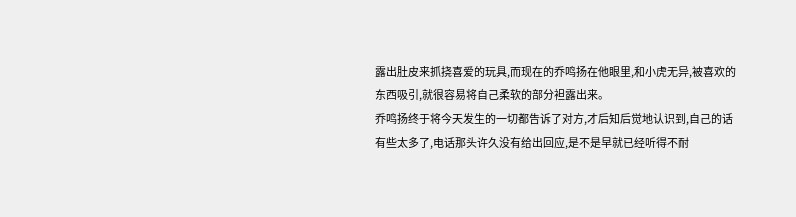露出肚皮来抓挠喜爱的玩具,而现在的乔鸣扬在他眼里,和小虎无异,被喜欢的东西吸引,就很容易将自己柔软的部分袒露出来。
乔鸣扬终于将今天发生的一切都告诉了对方,才后知后觉地认识到,自己的话有些太多了,电话那头许久没有给出回应,是不是早就已经听得不耐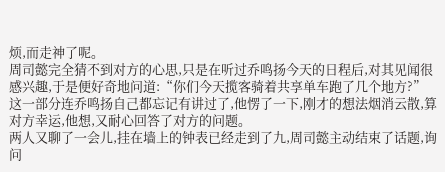烦,而走神了呢。
周司懿完全猜不到对方的心思,只是在听过乔鸣扬今天的日程后,对其见闻很感兴趣,于是便好奇地问道:“你们今天揽客骑着共享单车跑了几个地方?”
这一部分连乔鸣扬自己都忘记有讲过了,他愣了一下,刚才的想法烟消云散,算对方幸运,他想,又耐心回答了对方的问题。
两人又聊了一会儿,挂在墙上的钟表已经走到了九,周司懿主动结束了话题,询问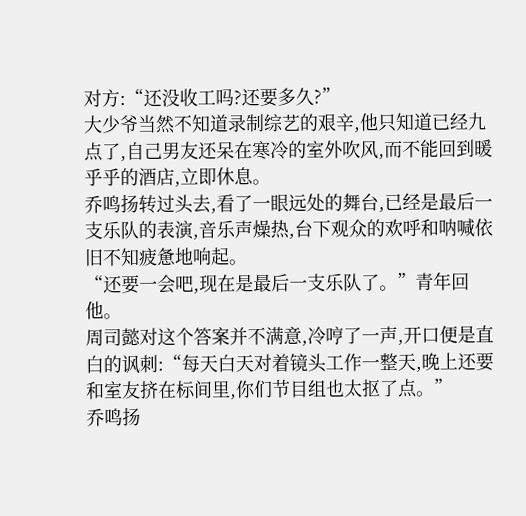对方:“还没收工吗?还要多久?”
大少爷当然不知道录制综艺的艰辛,他只知道已经九点了,自己男友还呆在寒冷的室外吹风,而不能回到暖乎乎的酒店,立即休息。
乔鸣扬转过头去,看了一眼远处的舞台,已经是最后一支乐队的表演,音乐声燥热,台下观众的欢呼和呐喊依旧不知疲惫地响起。
“还要一会吧,现在是最后一支乐队了。”青年回他。
周司懿对这个答案并不满意,冷哼了一声,开口便是直白的讽刺:“每天白天对着镜头工作一整天,晚上还要和室友挤在标间里,你们节目组也太抠了点。”
乔鸣扬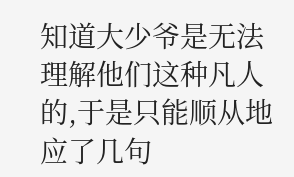知道大少爷是无法理解他们这种凡人的,于是只能顺从地应了几句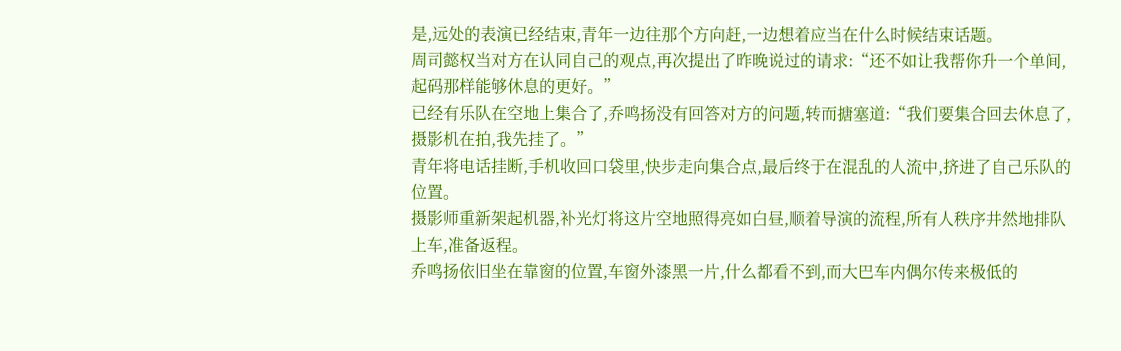是,远处的表演已经结束,青年一边往那个方向赶,一边想着应当在什么时候结束话题。
周司懿权当对方在认同自己的观点,再次提出了昨晚说过的请求:“还不如让我帮你升一个单间,起码那样能够休息的更好。”
已经有乐队在空地上集合了,乔鸣扬没有回答对方的问题,转而搪塞道:“我们要集合回去休息了,摄影机在拍,我先挂了。”
青年将电话挂断,手机收回口袋里,快步走向集合点,最后终于在混乱的人流中,挤进了自己乐队的位置。
摄影师重新架起机器,补光灯将这片空地照得亮如白昼,顺着导演的流程,所有人秩序井然地排队上车,准备返程。
乔鸣扬依旧坐在靠窗的位置,车窗外漆黑一片,什么都看不到,而大巴车内偶尔传来极低的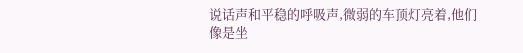说话声和平稳的呼吸声,微弱的车顶灯亮着,他们像是坐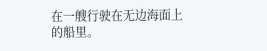在一艘行驶在无边海面上的船里。